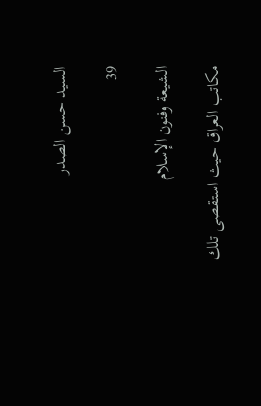السيد حسن الصدر

39

الشيعة وفنون الإسلام

مكاتب العراق حيث استقصى تلك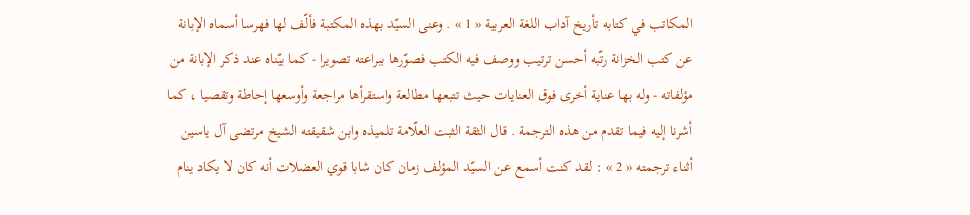المكاتب في كتابه تأريخ آداب اللغة العربية « 1 » . وعنى السيّد بهذه المكتبة فألّف لها فهرسا أسماه الإبانة عن كتب الخزانة رتّبه أحسن ترتيب ووصف فيه الكتب فصوّرها ببراعته تصويرا - كما بيّناه عند ذكر الإبانة من مؤلفاته - وله بها عناية أخرى فوق العنايات حيث تتبعها مطالعة واستقرأها مراجعة وأوسعها إحاطة وتقصيا ، كما أشرنا إليه فيما تقدم من هذه الترجمة . قال الثقة الثبت العلّامة تلميذه وابن شقيقته الشيخ مرتضى آل ياسين أثناء ترجمته « 2 » : لقد كنت أسمع عن السيّد المؤلف زمان كان شابا قوي العضلات أنه كان لا يكاد ينام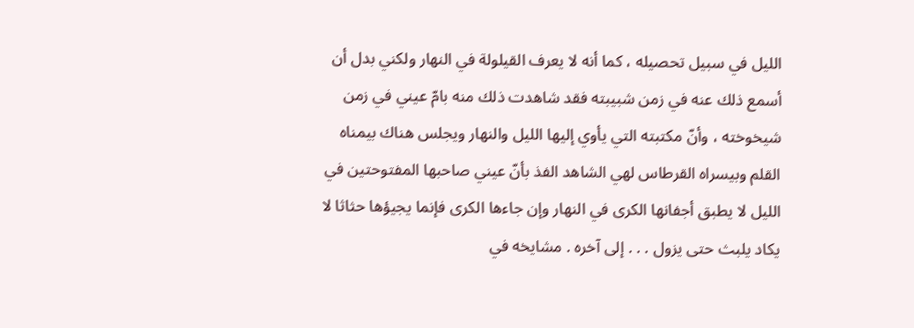الليل في سبيل تحصيله ، كما أنه لا يعرف القيلولة في النهار ولكني بدل أن أسمع ذلك عنه في زمن شبيبته فقد شاهدت ذلك منه بامّ عيني في زمن شيخوخته ، وأنّ مكتبته التي يأوي إليها الليل والنهار ويجلس هناك بيمناه القلم وبيسراه القرطاس لهي الشاهد الفذ بأنّ عيني صاحبها المفتوحتين في الليل لا يطبق أجفانها الكرى في النهار وإن جاءها الكرى فإنما يجيؤها حثاثا لا يكاد يلبث حتى يزول . . . إلى آخره . مشايخه في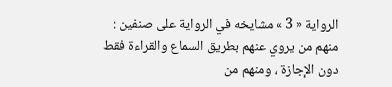الرواية « 3 » مشايخه في الرواية على صنفين : منهم من يروي عنهم بطريق السماع والقراءة فقط دون الإجازة ، ومنهم من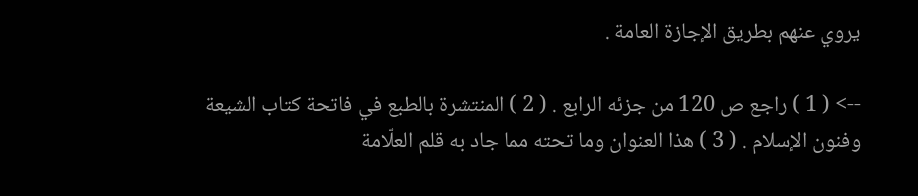يروي عنهم بطريق الإجازة العامة .

--> ( 1 ) راجع ص 120 من جزئه الرابع . ( 2 ) المنتشرة بالطبع في فاتحة كتاب الشيعة وفنون الإسلام . ( 3 ) هذا العنوان وما تحته مما جاد به قلم العلّامة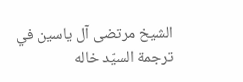الشيخ مرتضى آل ياسين في ترجمة السيّد خاله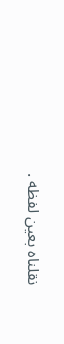نقلناه بعين لفظه .